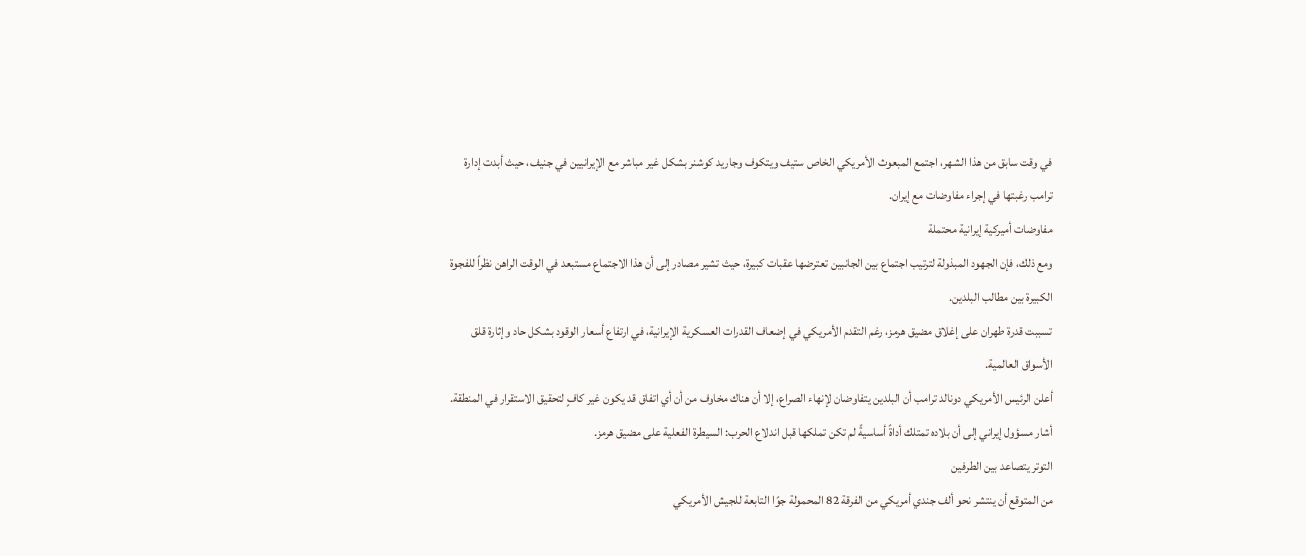في وقت سابق من هذا الشهر، اجتمع المبعوث الأمريكي الخاص ستيف ويتكوف وجاريد كوشنر بشكل غير مباشر مع الإيرانيين في جنيف، حيث أبدت إدارة ترامب رغبتها في إجراء مفاوضات مع إيران.
مفاوضات أميركية إيرانية محتملة
ومع ذلك، فإن الجهود المبذولة لترتيب اجتماع بين الجانبين تعترضها عقبات كبيرة، حيث تشير مصادر إلى أن هذا الاجتماع مستبعد في الوقت الراهن نظراً للفجوة الكبيرة بين مطالب البلدين.
تسببت قدرة طهران على إغلاق مضيق هرمز، رغم التقدم الأمريكي في إضعاف القدرات العسكرية الإيرانية، في ارتفاع أسعار الوقود بشكل حاد وإثارة قلق الأسواق العالمية.
أعلن الرئيس الأمريكي دونالد ترامب أن البلدين يتفاوضان لإنهاء الصراع، إلا أن هناك مخاوف من أن أي اتفاق قد يكون غير كافٍ لتحقيق الاستقرار في المنطقة.
أشار مسؤول إيراني إلى أن بلاده تمتلك أداةً أساسيةً لم تكن تملكها قبل اندلاع الحرب: السيطرة الفعلية على مضيق هرمز.
التوتر يتصاعد بين الطرفين
من المتوقع أن ينتشر نحو ألف جندي أمريكي من الفرقة 82 المحمولة جوًا التابعة للجيش الأمريكي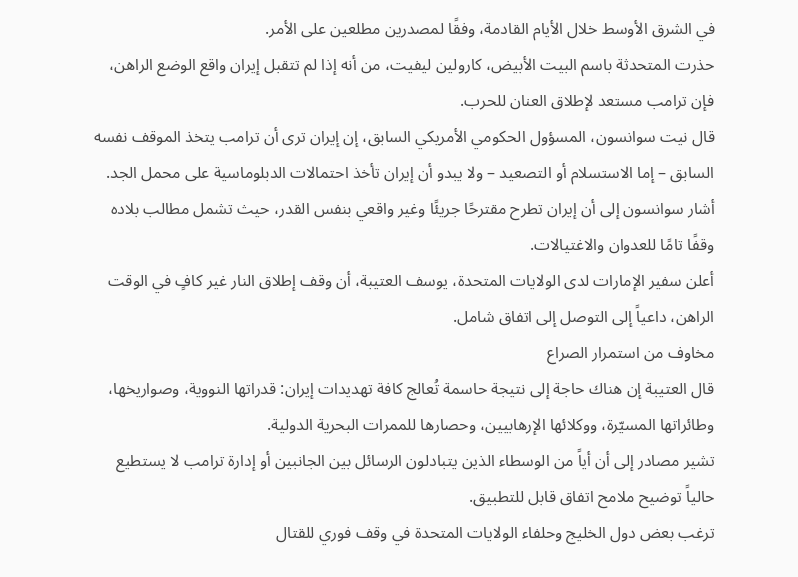في الشرق الأوسط خلال الأيام القادمة، وفقًا لمصدرين مطلعين على الأمر.
حذرت المتحدثة باسم البيت الأبيض، كارولين ليفيت، من أنه إذا لم تتقبل إيران واقع الوضع الراهن، فإن ترامب مستعد لإطلاق العنان للحرب.
قال نيت سوانسون، المسؤول الحكومي الأمريكي السابق، إن إيران ترى أن ترامب يتخذ الموقف نفسه السابق – إما الاستسلام أو التصعيد – ولا يبدو أن إيران تأخذ احتمالات الدبلوماسية على محمل الجد.
أشار سوانسون إلى أن إيران تطرح مقترحًا جريئًا وغير واقعي بنفس القدر، حيث تشمل مطالب بلاده وقفًا تامًا للعدوان والاغتيالات.
أعلن سفير الإمارات لدى الولايات المتحدة، يوسف العتيبة، أن وقف إطلاق النار غير كافٍ في الوقت الراهن، داعياً إلى التوصل إلى اتفاق شامل.
مخاوف من استمرار الصراع
قال العتيبة إن هناك حاجة إلى نتيجة حاسمة تُعالج كافة تهديدات إيران: قدراتها النووية، وصواريخها، وطائراتها المسيّرة، ووكلائها الإرهابيين، وحصارها للممرات البحرية الدولية.
تشير مصادر إلى أن أياً من الوسطاء الذين يتبادلون الرسائل بين الجانبين أو إدارة ترامب لا يستطيع حالياً توضيح ملامح اتفاق قابل للتطبيق.
ترغب بعض دول الخليج وحلفاء الولايات المتحدة في وقف فوري للقتال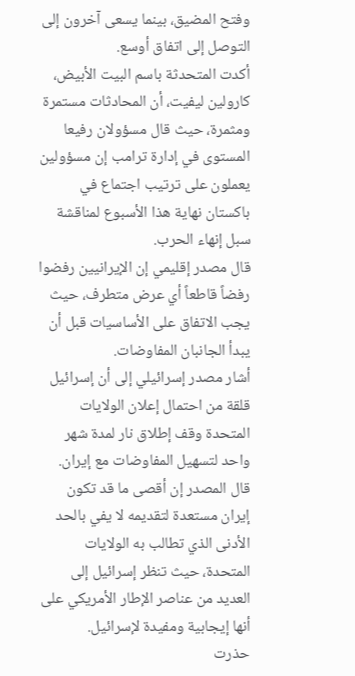وفتح المضيق، بينما يسعى آخرون إلى التوصل إلى اتفاق أوسع.
أكدت المتحدثة باسم البيت الأبيض، كارولين ليفيت، أن المحادثات مستمرة ومثمرة، حيث قال مسؤولان رفيعا المستوى في إدارة ترامب إن مسؤولين يعملون على ترتيب اجتماع في باكستان نهاية هذا الأسبوع لمناقشة سبل إنهاء الحرب.
قال مصدر إقليمي إن الإيرانيين رفضوا رفضاً قاطعاً أي عرض متطرف، حيث يجب الاتفاق على الأساسيات قبل أن يبدأ الجانبان المفاوضات.
أشار مصدر إسرائيلي إلى أن إسرائيل قلقة من احتمال إعلان الولايات المتحدة وقف إطلاق نار لمدة شهر واحد لتسهيل المفاوضات مع إيران.
قال المصدر إن أقصى ما قد تكون إيران مستعدة لتقديمه لا يفي بالحد الأدنى الذي تطالب به الولايات المتحدة، حيث تنظر إسرائيل إلى العديد من عناصر الإطار الأمريكي على أنها إيجابية ومفيدة لإسرائيل.
حذرت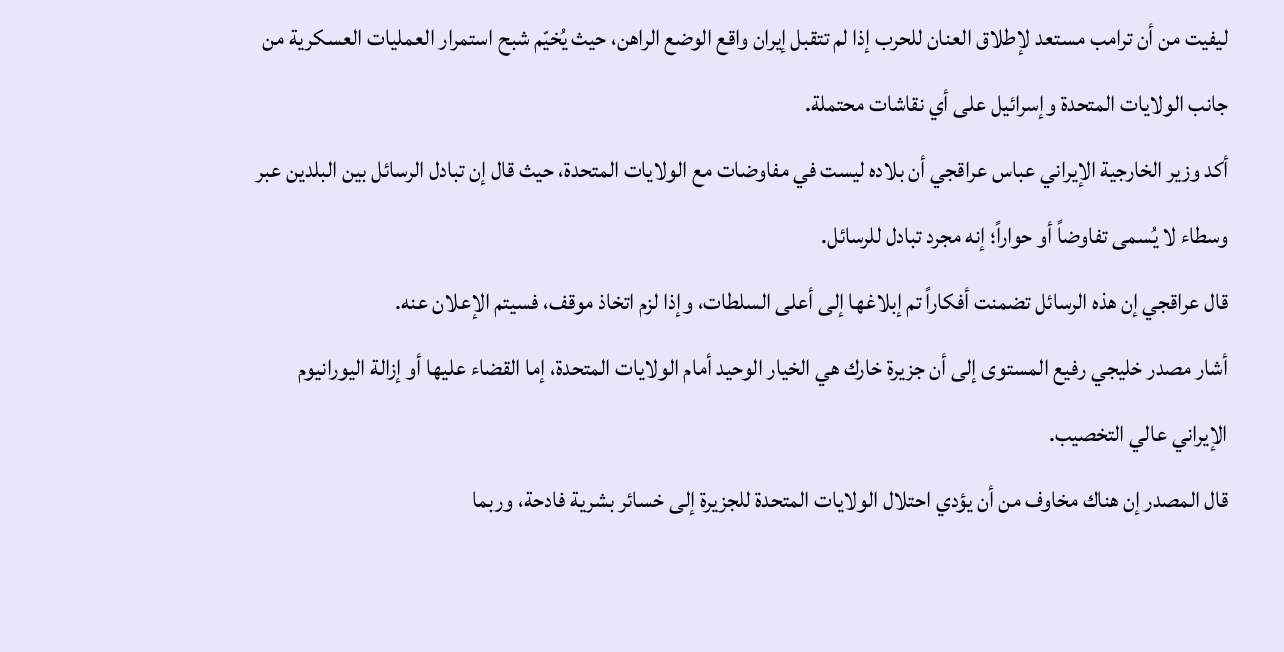ليفيت من أن ترامب مستعد لإطلاق العنان للحرب إذا لم تتقبل إيران واقع الوضع الراهن، حيث يُخيّم شبح استمرار العمليات العسكرية من جانب الولايات المتحدة وإسرائيل على أي نقاشات محتملة.
أكد وزير الخارجية الإيراني عباس عراقجي أن بلاده ليست في مفاوضات مع الولايات المتحدة، حيث قال إن تبادل الرسائل بين البلدين عبر وسطاء لا يُسمى تفاوضاً أو حواراً؛ إنه مجرد تبادل للرسائل.
قال عراقجي إن هذه الرسائل تضمنت أفكاراً تم إبلاغها إلى أعلى السلطات، وإذا لزم اتخاذ موقف، فسيتم الإعلان عنه.
أشار مصدر خليجي رفيع المستوى إلى أن جزيرة خارك هي الخيار الوحيد أمام الولايات المتحدة، إما القضاء عليها أو إزالة اليورانيوم الإيراني عالي التخصيب.
قال المصدر إن هناك مخاوف من أن يؤدي احتلال الولايات المتحدة للجزيرة إلى خسائر بشرية فادحة، وربما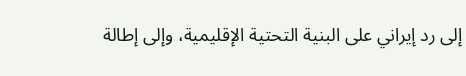إلى رد إيراني على البنية التحتية الإقليمية، وإلى إطالة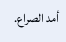أمد الصراع.